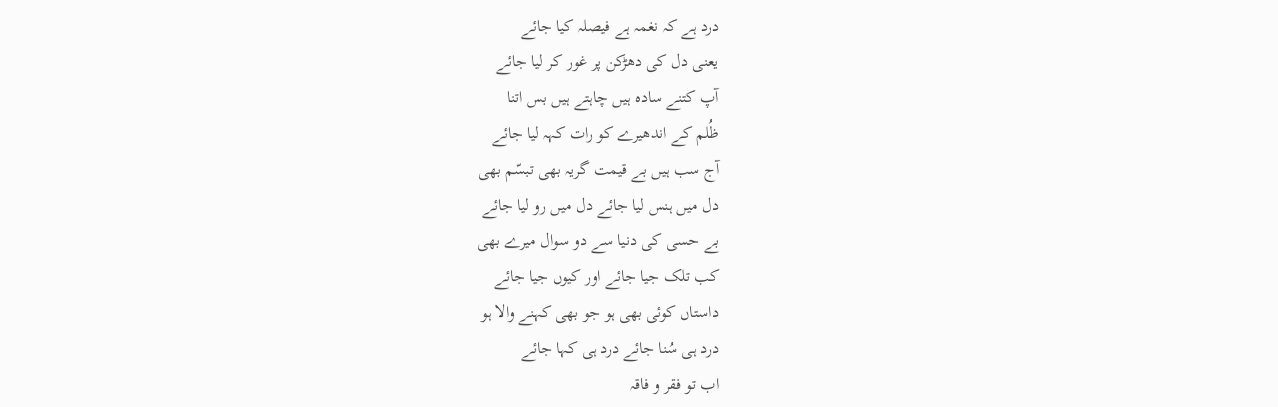درد ہے کہ نغمہ ہے فیصلہ کیا جائے
یعنی دل کی دھڑکن پر غور کر لیا جائے
آپ کتنے سادہ ہیں چاہتے ہیں بس اتنا
ظُلم کے اندھیرے کو رات کہہ لیا جائے
آج سب ہیں بے قیمت گریہ بھی تبسّم بھی
دل میں ہنس لیا جائے دل میں رو لیا جائے
بے حسی کی دنیا سے دو سوال میرے بھی
کب تلک جیا جائے اور کیوں جیا جائے
داستاں کوئی بھی ہو جو بھی کہنے والا ہو
درد ہی سُنا جائے درد ہی کہا جائے
اب تو فقر و فاقہ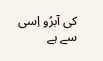کی آبرُو اِسی سے ہے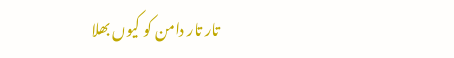تار تار دامن کو کیوں بھلا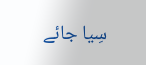سِیا جائے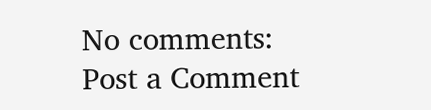No comments:
Post a Comment